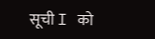सूची I को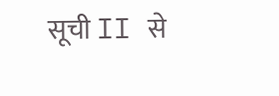सूची II से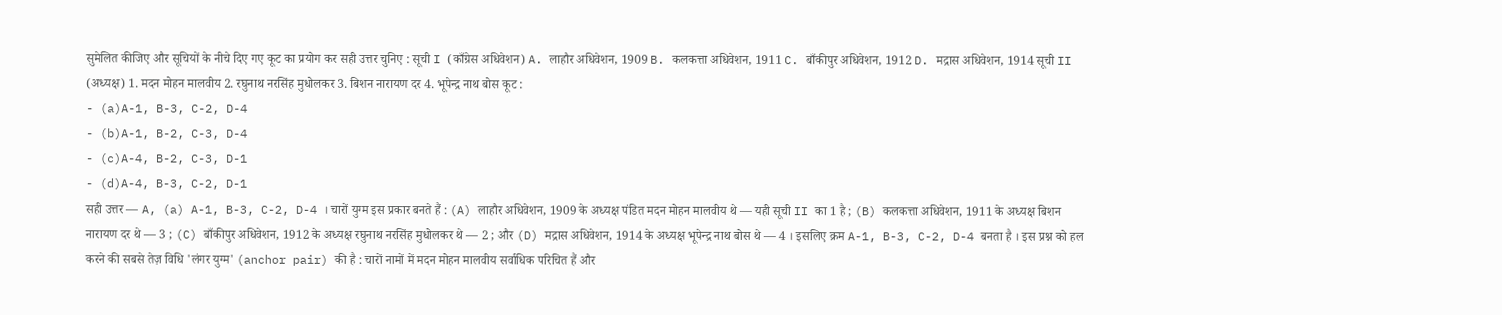सुमेलित कीजिए और सूचियों के नीचे दिए गए कूट का प्रयोग कर सही उत्तर चुनिए : सूची I (काँग्रेस अधिवेशन) A. लाहौर अधिवेशन, 1909 B. कलकत्ता अधिवेशन, 1911 C. बाँकीपुर अधिवेशन, 1912 D. मद्रास अधिवेशन, 1914 सूची II (अध्यक्ष) 1. मदन मोहन मालवीय 2. रघुनाथ नरसिंह मुधोलकर 3. बिशन नारायण दर 4. भूपेन्द्र नाथ बोस कूट :
- (a)A-1, B-3, C-2, D-4
- (b)A-1, B-2, C-3, D-4
- (c)A-4, B-2, C-3, D-1
- (d)A-4, B-3, C-2, D-1
सही उत्तर — A, (a) A-1, B-3, C-2, D-4 । चारों युग्म इस प्रकार बनते हैं : (A) लाहौर अधिवेशन, 1909 के अध्यक्ष पंडित मदन मोहन मालवीय थे — यही सूची II का 1 है ; (B) कलकत्ता अधिवेशन, 1911 के अध्यक्ष बिशन नारायण दर थे — 3 ; (C) बाँकीपुर अधिवेशन, 1912 के अध्यक्ष रघुनाथ नरसिंह मुधोलकर थे — 2 ; और (D) मद्रास अधिवेशन, 1914 के अध्यक्ष भूपेन्द्र नाथ बोस थे — 4 । इसलिए क्रम A-1, B-3, C-2, D-4 बनता है । इस प्रश्न को हल करने की सबसे तेज़ विधि 'लंगर युग्म' (anchor pair) की है : चारों नामों में मदन मोहन मालवीय सर्वाधिक परिचित हैं और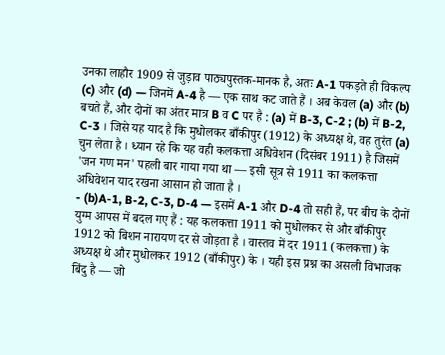उनका लाहौर 1909 से जुड़ाव पाठ्यपुस्तक-मानक है, अतः A-1 पकड़ते ही विकल्प (c) और (d) — जिनमें A-4 है — एक साथ कट जाते हैं । अब केवल (a) और (b) बचते हैं, और दोनों का अंतर मात्र B व C पर है : (a) में B-3, C-2 ; (b) में B-2, C-3 । जिसे यह याद है कि मुधोलकर बाँकीपुर (1912) के अध्यक्ष थे, वह तुरंत (a) चुन लेता है । ध्यान रहे कि यह वही कलकत्ता अधिवेशन (दिसंबर 1911) है जिसमें 'जन गण मन' पहली बार गाया गया था — इसी सूत्र से 1911 का कलकत्ता अधिवेशन याद रखना आसान हो जाता है ।
- (b)A-1, B-2, C-3, D-4 — इसमें A-1 और D-4 तो सही हैं, पर बीच के दोनों युग्म आपस में बदल गए हैं : यह कलकत्ता 1911 को मुधोलकर से और बाँकीपुर 1912 को बिशन नारायण दर से जोड़ता है । वास्तव में दर 1911 (कलकत्ता) के अध्यक्ष थे और मुधोलकर 1912 (बाँकीपुर) के । यही इस प्रश्न का असली विभाजक बिंदु है — जो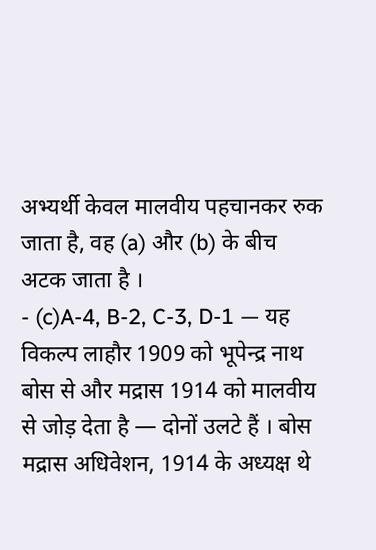अभ्यर्थी केवल मालवीय पहचानकर रुक जाता है, वह (a) और (b) के बीच अटक जाता है ।
- (c)A-4, B-2, C-3, D-1 — यह विकल्प लाहौर 1909 को भूपेन्द्र नाथ बोस से और मद्रास 1914 को मालवीय से जोड़ देता है — दोनों उलटे हैं । बोस मद्रास अधिवेशन, 1914 के अध्यक्ष थे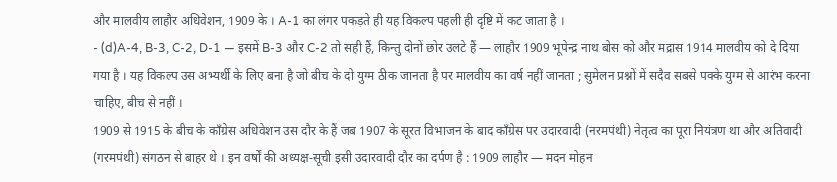और मालवीय लाहौर अधिवेशन, 1909 के । A-1 का लंगर पकड़ते ही यह विकल्प पहली ही दृष्टि में कट जाता है ।
- (d)A-4, B-3, C-2, D-1 — इसमें B-3 और C-2 तो सही हैं, किन्तु दोनों छोर उलटे हैं — लाहौर 1909 भूपेन्द्र नाथ बोस को और मद्रास 1914 मालवीय को दे दिया गया है । यह विकल्प उस अभ्यर्थी के लिए बना है जो बीच के दो युग्म ठीक जानता है पर मालवीय का वर्ष नहीं जानता ; सुमेलन प्रश्नों में सदैव सबसे पक्के युग्म से आरंभ करना चाहिए, बीच से नहीं ।
1909 से 1915 के बीच के काँग्रेस अधिवेशन उस दौर के हैं जब 1907 के सूरत विभाजन के बाद काँग्रेस पर उदारवादी (नरमपंथी) नेतृत्व का पूरा नियंत्रण था और अतिवादी (गरमपंथी) संगठन से बाहर थे । इन वर्षों की अध्यक्ष-सूची इसी उदारवादी दौर का दर्पण है : 1909 लाहौर — मदन मोहन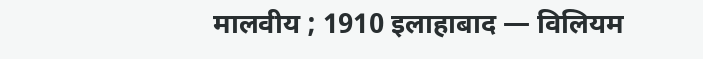मालवीय ; 1910 इलाहाबाद — विलियम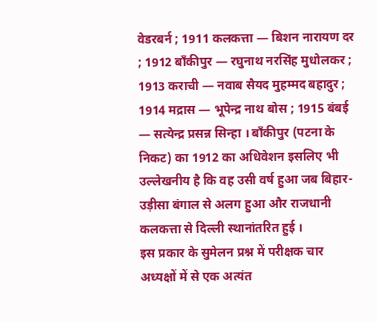वेडरबर्न ; 1911 कलकत्ता — बिशन नारायण दर ; 1912 बाँकीपुर — रघुनाथ नरसिंह मुधोलकर ; 1913 कराची — नवाब सैयद मुहम्मद बहादुर ; 1914 मद्रास — भूपेन्द्र नाथ बोस ; 1915 बंबई — सत्येन्द्र प्रसन्न सिन्हा । बाँकीपुर (पटना के निकट) का 1912 का अधिवेशन इसलिए भी उल्लेखनीय है कि वह उसी वर्ष हुआ जब बिहार-उड़ीसा बंगाल से अलग हुआ और राजधानी कलकत्ता से दिल्ली स्थानांतरित हुई ।
इस प्रकार के सुमेलन प्रश्न में परीक्षक चार अध्यक्षों में से एक अत्यंत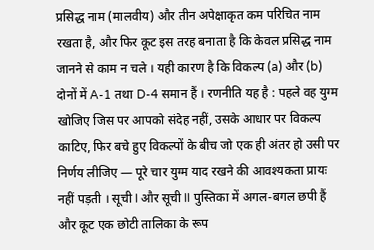प्रसिद्ध नाम (मालवीय) और तीन अपेक्षाकृत कम परिचित नाम रखता है, और फिर कूट इस तरह बनाता है कि केवल प्रसिद्ध नाम जानने से काम न चले । यही कारण है कि विकल्प (a) और (b) दोनों में A-1 तथा D-4 समान हैं । रणनीति यह है : पहले वह युग्म खोजिए जिस पर आपको संदेह नहीं, उसके आधार पर विकल्प काटिए, फिर बचे हुए विकल्पों के बीच जो एक ही अंतर हो उसी पर निर्णय लीजिए — पूरे चार युग्म याद रखने की आवश्यकता प्रायः नहीं पड़ती । सूची I और सूची II पुस्तिका में अगल-बगल छपी हैं और कूट एक छोटी तालिका के रूप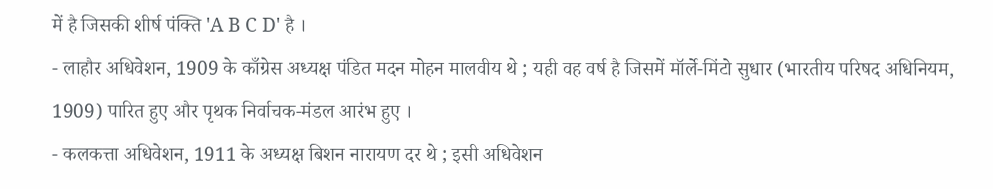में है जिसकी शीर्ष पंक्ति 'A B C D' है ।
- लाहौर अधिवेशन, 1909 के काँग्रेस अध्यक्ष पंडित मदन मोहन मालवीय थे ; यही वह वर्ष है जिसमें मॉर्ले-मिंटो सुधार (भारतीय परिषद अधिनियम, 1909) पारित हुए और पृथक निर्वाचक-मंडल आरंभ हुए ।
- कलकत्ता अधिवेशन, 1911 के अध्यक्ष बिशन नारायण दर थे ; इसी अधिवेशन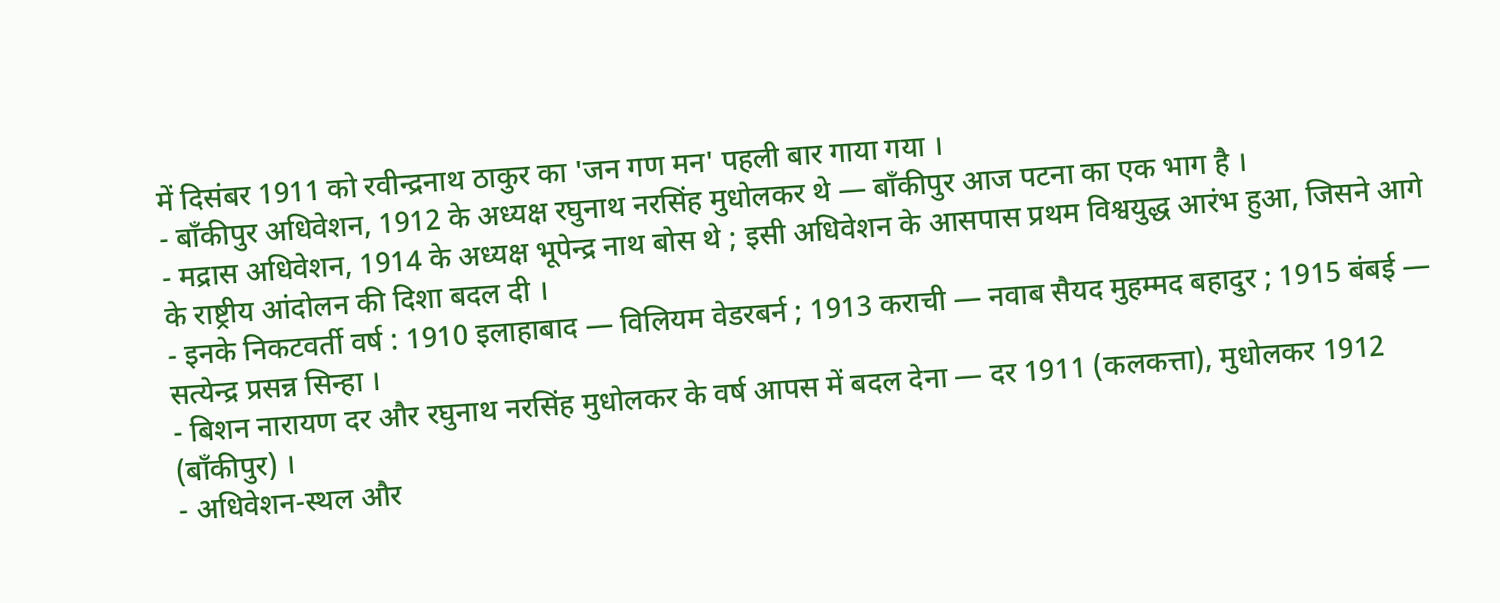में दिसंबर 1911 को रवीन्द्रनाथ ठाकुर का 'जन गण मन' पहली बार गाया गया ।
- बाँकीपुर अधिवेशन, 1912 के अध्यक्ष रघुनाथ नरसिंह मुधोलकर थे — बाँकीपुर आज पटना का एक भाग है ।
- मद्रास अधिवेशन, 1914 के अध्यक्ष भूपेन्द्र नाथ बोस थे ; इसी अधिवेशन के आसपास प्रथम विश्वयुद्ध आरंभ हुआ, जिसने आगे के राष्ट्रीय आंदोलन की दिशा बदल दी ।
- इनके निकटवर्ती वर्ष : 1910 इलाहाबाद — विलियम वेडरबर्न ; 1913 कराची — नवाब सैयद मुहम्मद बहादुर ; 1915 बंबई — सत्येन्द्र प्रसन्न सिन्हा ।
- बिशन नारायण दर और रघुनाथ नरसिंह मुधोलकर के वर्ष आपस में बदल देना — दर 1911 (कलकत्ता), मुधोलकर 1912 (बाँकीपुर) ।
- अधिवेशन-स्थल और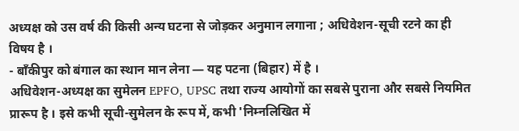अध्यक्ष को उस वर्ष की किसी अन्य घटना से जोड़कर अनुमान लगाना ; अधिवेशन-सूची रटने का ही विषय है ।
- बाँकीपुर को बंगाल का स्थान मान लेना — यह पटना (बिहार) में है ।
अधिवेशन-अध्यक्ष का सुमेलन EPFO, UPSC तथा राज्य आयोगों का सबसे पुराना और सबसे नियमित प्रारूप है । इसे कभी सूची-सुमेलन के रूप में, कभी 'निम्नलिखित में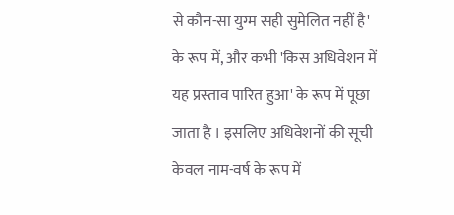से कौन-सा युग्म सही सुमेलित नहीं है' के रूप में, और कभी 'किस अधिवेशन में यह प्रस्ताव पारित हुआ' के रूप में पूछा जाता है । इसलिए अधिवेशनों की सूची केवल नाम-वर्ष के रूप में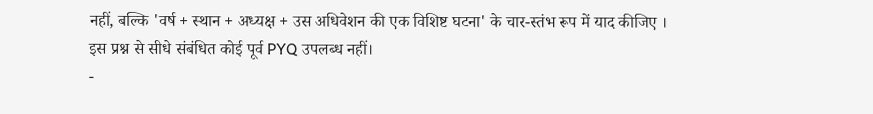नहीं, बल्कि 'वर्ष + स्थान + अध्यक्ष + उस अधिवेशन की एक विशिष्ट घटना' के चार-स्तंभ रूप में याद कीजिए ।
इस प्रश्न से सीधे संबंधित कोई पूर्व PYQ उपलब्ध नहीं।
-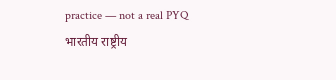practice — not a real PYQ
भारतीय राष्ट्रीय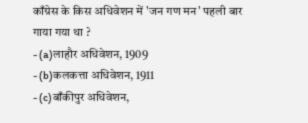काँग्रेस के किस अधिवेशन में 'जन गण मन' पहली बार गाया गया था ?
- (a)लाहौर अधिवेशन, 1909
- (b)कलकत्ता अधिवेशन, 1911
- (c)बाँकीपुर अधिवेशन,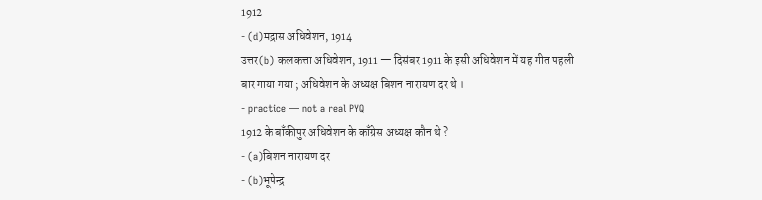1912
- (d)मद्रास अधिवेशन, 1914
उत्तर(b) कलकत्ता अधिवेशन, 1911 — दिसंबर 1911 के इसी अधिवेशन में यह गीत पहली बार गाया गया ; अधिवेशन के अध्यक्ष बिशन नारायण दर थे ।
- practice — not a real PYQ
1912 के बाँकीपुर अधिवेशन के काँग्रेस अध्यक्ष कौन थे ?
- (a)बिशन नारायण दर
- (b)भूपेन्द्र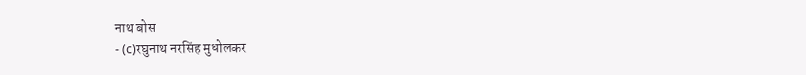नाथ बोस
- (c)रघुनाथ नरसिंह मुधोलकर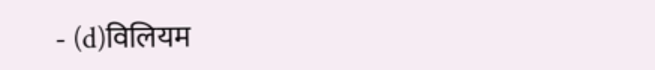- (d)विलियम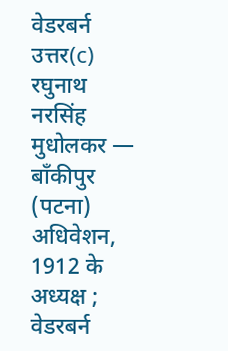वेडरबर्न
उत्तर(c) रघुनाथ नरसिंह मुधोलकर — बाँकीपुर (पटना) अधिवेशन, 1912 के अध्यक्ष ; वेडरबर्न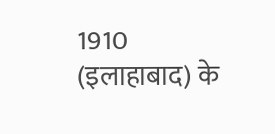1910 (इलाहाबाद) के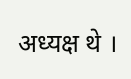अध्यक्ष थे ।